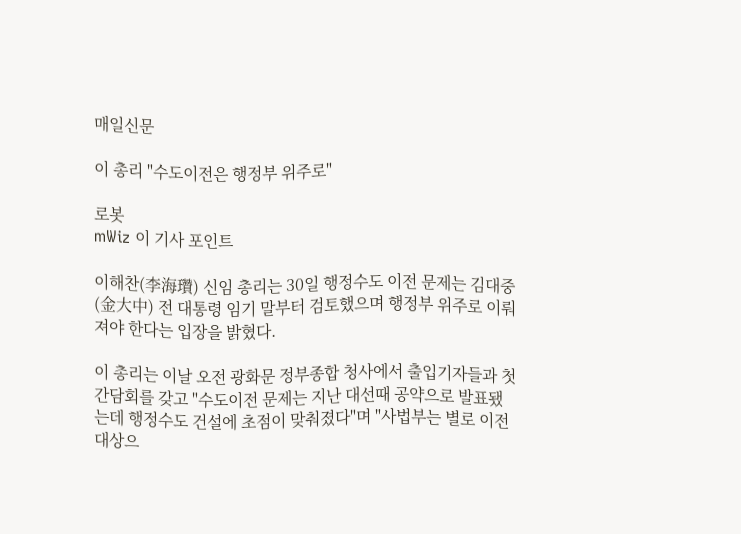매일신문

이 총리 "수도이전은 행정부 위주로"

로봇
mWiz 이 기사 포인트

이해찬(李海瓚) 신임 총리는 30일 행정수도 이전 문제는 김대중(金大中) 전 대통령 임기 말부터 검토했으며 행정부 위주로 이뤄져야 한다는 입장을 밝혔다.

이 총리는 이날 오전 광화문 정부종합 청사에서 출입기자들과 첫 간담회를 갖고 "수도이전 문제는 지난 대선때 공약으로 발표됐는데 행정수도 건설에 초점이 맞춰졌다"며 "사법부는 별로 이전대상으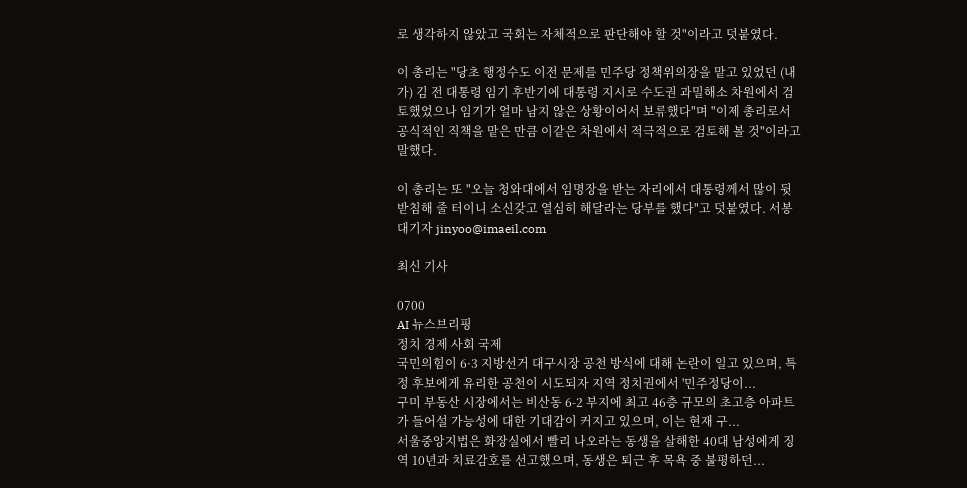로 생각하지 않았고 국회는 자체적으로 판단해야 할 것"이라고 덧붙였다.

이 총리는 "당초 행정수도 이전 문제를 민주당 정책위의장을 맡고 있었던 (내가) 김 전 대통령 임기 후반기에 대통령 지시로 수도권 과밀해소 차원에서 검토했었으나 임기가 얼마 남지 않은 상황이어서 보류했다"며 "이제 총리로서 공식적인 직책을 맡은 만큼 이같은 차원에서 적극적으로 검토해 볼 것"이라고 말했다.

이 총리는 또 "오늘 청와대에서 임명장을 받는 자리에서 대통령께서 많이 뒷받침해 줄 터이니 소신갖고 열심히 해달라는 당부를 했다"고 덧붙였다. 서봉대기자 jinyoo@imaeil.com

최신 기사

0700
AI 뉴스브리핑
정치 경제 사회 국제
국민의힘이 6·3 지방선거 대구시장 공천 방식에 대해 논란이 일고 있으며, 특정 후보에게 유리한 공천이 시도되자 지역 정치권에서 '민주정당이...
구미 부동산 시장에서는 비산동 6-2 부지에 최고 46층 규모의 초고층 아파트가 들어설 가능성에 대한 기대감이 커지고 있으며, 이는 현재 구...
서울중앙지법은 화장실에서 빨리 나오라는 동생을 살해한 40대 남성에게 징역 10년과 치료감호를 선고했으며, 동생은 퇴근 후 목욕 중 불평하던...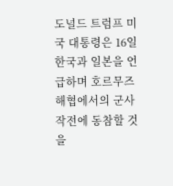도널드 트럼프 미국 대통령은 16일 한국과 일본을 언급하며 호르무즈 해협에서의 군사 작전에 동참할 것을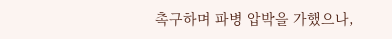촉구하며 파병 압박을 가했으나,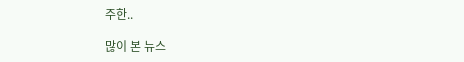주한..

많이 본 뉴스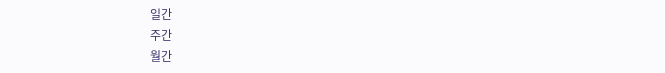일간
주간
월간